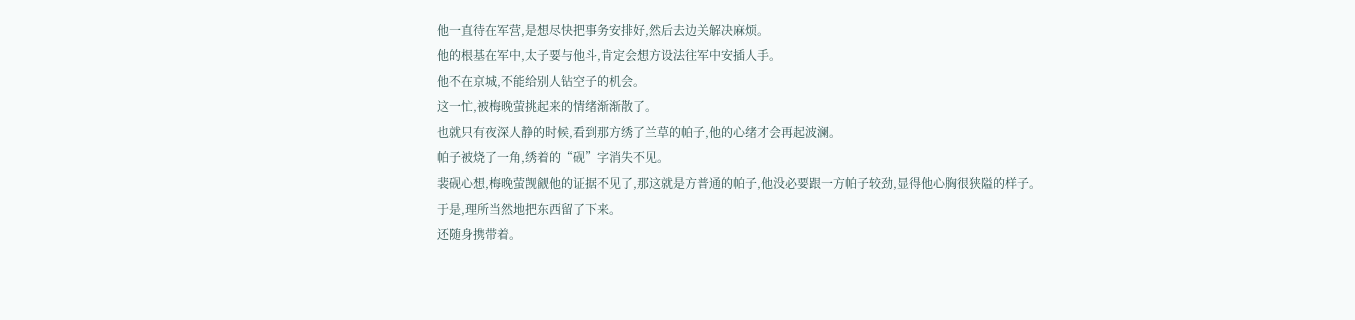他一直待在军营,是想尽快把事务安排好,然后去边关解决麻烦。
他的根基在军中,太子要与他斗,肯定会想方设法往军中安插人手。
他不在京城,不能给别人钻空子的机会。
这一忙,被梅晚萤挑起来的情绪渐渐散了。
也就只有夜深人静的时候,看到那方绣了兰草的帕子,他的心绪才会再起波澜。
帕子被烧了一角,绣着的“砚”字消失不见。
裴砚心想,梅晚萤觊觎他的证据不见了,那这就是方普通的帕子,他没必要跟一方帕子较劲,显得他心胸很狭隘的样子。
于是,理所当然地把东西留了下来。
还随身携带着。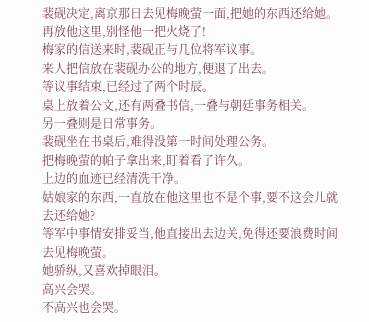裴砚决定,离京那日去见梅晚萤一面,把她的东西还给她。
再放他这里,别怪他一把火烧了!
梅家的信送来时,裴砚正与几位将军议事。
来人把信放在裴砚办公的地方,便退了出去。
等议事结束,已经过了两个时辰。
桌上放着公文,还有两叠书信,一叠与朝廷事务相关。
另一叠则是日常事务。
裴砚坐在书桌后,难得没第一时间处理公务。
把梅晚萤的帕子拿出来,盯着看了许久。
上边的血迹已经清洗干净。
姑娘家的东西,一直放在他这里也不是个事,要不这会儿就去还给她?
等军中事情安排妥当,他直接出去边关,免得还要浪费时间去见梅晚萤。
她骄纵,又喜欢掉眼泪。
高兴会哭。
不高兴也会哭。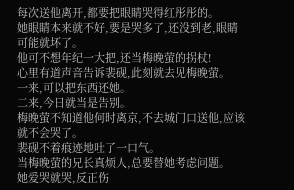每次送他离开,都要把眼睛哭得红彤彤的。
她眼睛本来就不好,要是哭多了,还没到老,眼睛可能就坏了。
他可不想年纪一大把,还当梅晚萤的拐杖!
心里有道声音告诉裴砚,此刻就去见梅晚萤。
一来,可以把东西还她。
二来,今日就当是告别。
梅晚萤不知道他何时离京,不去城门口送他,应该就不会哭了。
裴砚不着痕迹地吐了一口气。
当梅晚萤的兄长真烦人,总要替她考虑问题。
她爱哭就哭,反正伤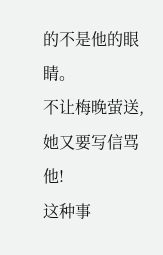的不是他的眼睛。
不让梅晚萤送,她又要写信骂他!
这种事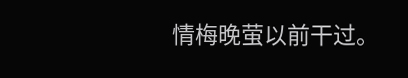情梅晚萤以前干过。